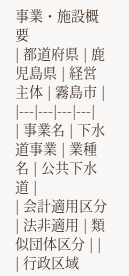事業・施設概要
| 都道府県 | 鹿児島県 | 経営主体 | 霧島市 |
|---|---|---|---|
| 事業名 | 下水道事業 | 業種名 | 公共下水道 |
| 会計適用区分 | 法非適用 | 類似団体区分 | |
| 行政区域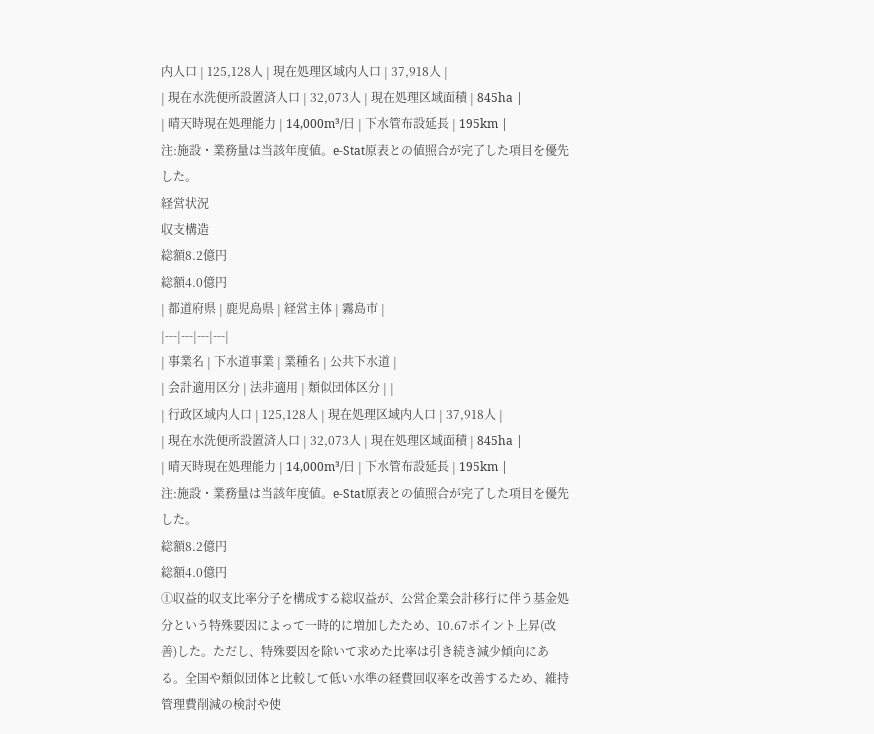内人口 | 125,128人 | 現在処理区域内人口 | 37,918人 |
| 現在水洗便所設置済人口 | 32,073人 | 現在処理区域面積 | 845ha |
| 晴天時現在処理能力 | 14,000m³/日 | 下水管布設延長 | 195km |
注:施設・業務量は当該年度値。e-Stat原表との値照合が完了した項目を優先した。
経営状況
収支構造
総額8.2億円
総額4.0億円
| 都道府県 | 鹿児島県 | 経営主体 | 霧島市 |
|---|---|---|---|
| 事業名 | 下水道事業 | 業種名 | 公共下水道 |
| 会計適用区分 | 法非適用 | 類似団体区分 | |
| 行政区域内人口 | 125,128人 | 現在処理区域内人口 | 37,918人 |
| 現在水洗便所設置済人口 | 32,073人 | 現在処理区域面積 | 845ha |
| 晴天時現在処理能力 | 14,000m³/日 | 下水管布設延長 | 195km |
注:施設・業務量は当該年度値。e-Stat原表との値照合が完了した項目を優先した。
総額8.2億円
総額4.0億円
①収益的収支比率分子を構成する総収益が、公営企業会計移行に伴う基金処分という特殊要因によって一時的に増加したため、10.67ポイント上昇(改善)した。ただし、特殊要因を除いて求めた比率は引き続き減少傾向にある。全国や類似団体と比較して低い水準の経費回収率を改善するため、維持管理費削減の検討や使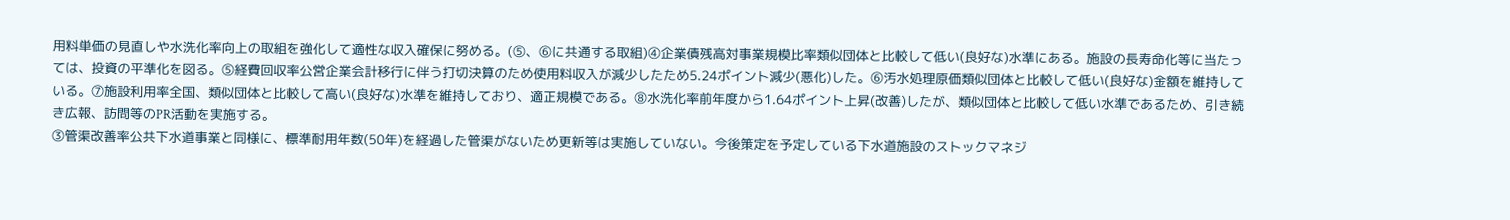用料単価の見直しや水洗化率向上の取組を強化して適性な収入確保に努める。(⑤、⑥に共通する取組)④企業債残高対事業規模比率類似団体と比較して低い(良好な)水準にある。施設の長寿命化等に当たっては、投資の平準化を図る。⑤経費回収率公営企業会計移行に伴う打切決算のため使用料収入が減少したため5.24ポイント減少(悪化)した。⑥汚水処理原価類似団体と比較して低い(良好な)金額を維持している。⑦施設利用率全国、類似団体と比較して高い(良好な)水準を維持しており、適正規模である。⑧水洗化率前年度から1.64ポイント上昇(改善)したが、類似団体と比較して低い水準であるため、引き続き広報、訪問等のPR活動を実施する。
③管渠改善率公共下水道事業と同様に、標準耐用年数(50年)を経過した管渠がないため更新等は実施していない。今後策定を予定している下水道施設のストックマネジ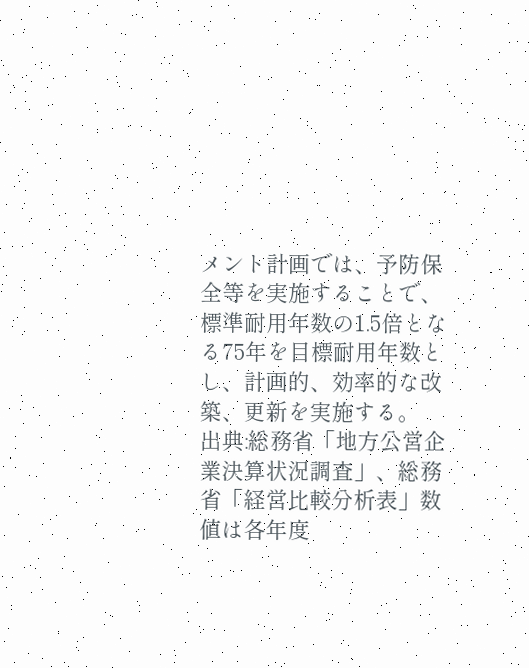メント計画では、予防保全等を実施することで、標準耐用年数の1.5倍となる75年を目標耐用年数とし、計画的、効率的な改築、更新を実施する。
出典:総務省「地方公営企業決算状況調査」、総務省「経営比較分析表」数値は各年度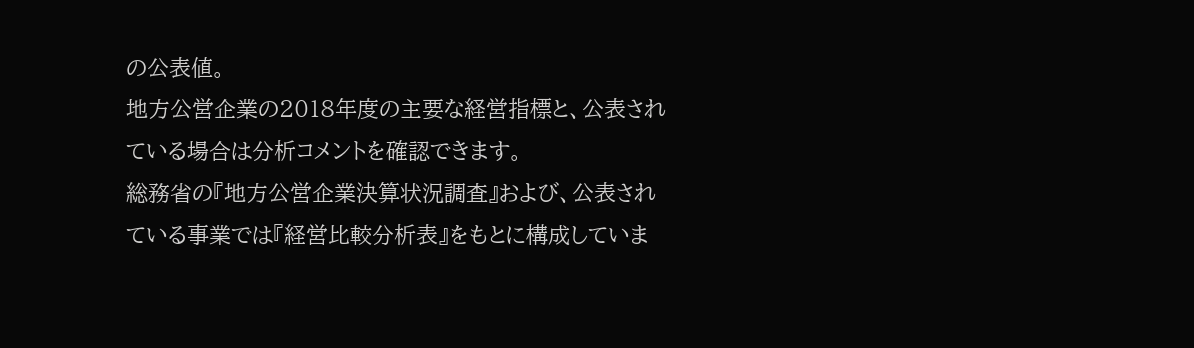の公表値。
地方公営企業の2018年度の主要な経営指標と、公表されている場合は分析コメントを確認できます。
総務省の『地方公営企業決算状況調査』および、公表されている事業では『経営比較分析表』をもとに構成していま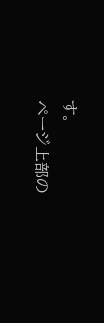す。
ページ上部の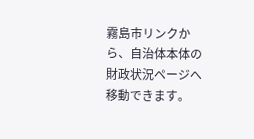霧島市リンクから、自治体本体の財政状況ページへ移動できます。